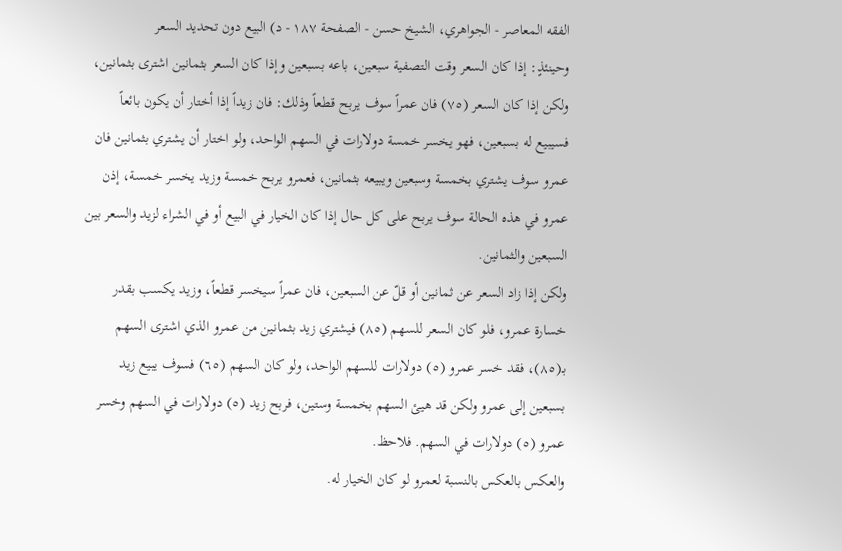الفقه المعاصر - الجواهري، الشيخ حسن - الصفحة ١٨٧ - د) البيع دون تحديد السعر
وحينئذٍ: إذا كان السعر وقت التصفية سبعين، باعه بسبعين وإذا كان السعر بثمانين اشترى بثمانين، ولكن إذا كان السعر (٧٥) فان عمراً سوف يربح قطعاً وذلك: فان زيداً إذا أختار أن يكون بائعاً فسيبيع له بسبعين، فهو يخسر خمسة دولارات في السهم الواحد، ولو اختار أن يشتري بثمانين فان عمرو سوف يشتري بخمسة وسبعين ويبيعه بثمانين، فعمرو يربح خمسة وزيد يخسر خمسة، إذن عمرو في هذه الحالة سوف يربح على كل حال إذا كان الخيار في البيع أو في الشراء لزيد والسعر بين السبعين والثمانين.
ولكن إذا زاد السعر عن ثمانين أو قلّ عن السبعين، فان عمراً سيخسر قطعاً، وزيد يكسب بقدر خسارة عمرو، فلو كان السعر للسهم (٨٥) فيشتري زيد بثمانين من عمرو الذي اشترى السهم بـ(٨٥)، فقد خسر عمرو (٥) دولارات للسهم الواحد، ولو كان السهم (٦٥) فسوف يبيع زيد بسبعين إلى عمرو ولكن قد هيئ السهم بخمسة وستين، فربح زيد (٥) دولارات في السهم وخسر عمرو (٥) دولارات في السهم. فلاحظ.
والعكس بالعكس بالنسبة لعمرو لو كان الخيار له.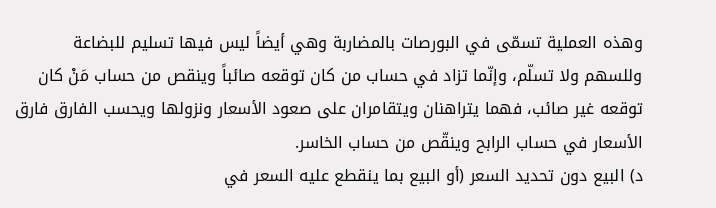وهذه العملية تسمّى في البورصات بالمضاربة وهي أيضاً ليس فيها تسليم للبضاعة وللسهم ولا تسلّم، وإنّما تزاد في حساب من كان توقعه صائباً وينقص من حساب مَنْ كان توقعه غير صائب، فهما يتراهنان ويتقامران على صعود الأسعار ونزولها ويحسب الفارق فارق الأسعار في حساب الرابح وينقّص من حساب الخاسر.
د) البيع دون تحديد السعر (أو البيع بما ينقطع عليه السعر في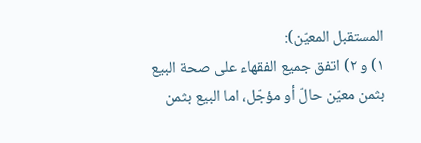المستقبل المعيّن):
١) و ٢) اتفق جميع الفقهاء على صحة البيع بثمن معيّن حالّ أو مؤجّل، اما البيع بثمن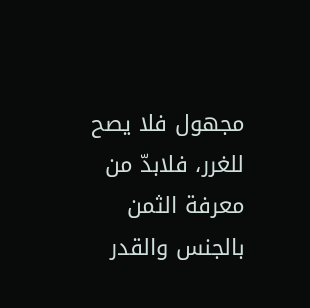مجهول فلا يصح للغرر، فلابدّ من معرفة الثمن بالجنس والقدر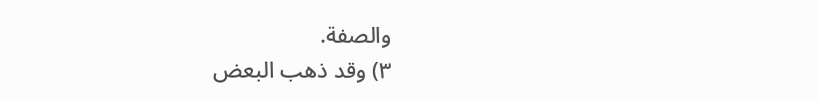والصفة.
٣) وقد ذهب البعض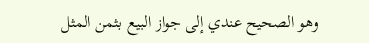وهو الصحيح عندي إلى جواز البيع بثمن المثل